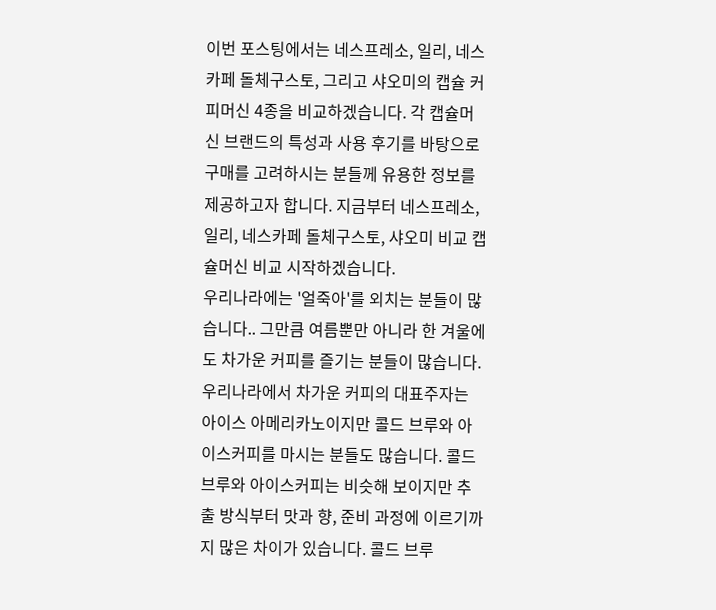이번 포스팅에서는 네스프레소, 일리, 네스카페 돌체구스토, 그리고 샤오미의 캡슐 커피머신 4종을 비교하겠습니다. 각 캡슐머신 브랜드의 특성과 사용 후기를 바탕으로 구매를 고려하시는 분들께 유용한 정보를 제공하고자 합니다. 지금부터 네스프레소, 일리, 네스카페 돌체구스토, 샤오미 비교 캡슐머신 비교 시작하겠습니다.
우리나라에는 '얼죽아'를 외치는 분들이 많습니다.. 그만큼 여름뿐만 아니라 한 겨울에도 차가운 커피를 즐기는 분들이 많습니다. 우리나라에서 차가운 커피의 대표주자는 아이스 아메리카노이지만 콜드 브루와 아이스커피를 마시는 분들도 많습니다. 콜드 브루와 아이스커피는 비슷해 보이지만 추출 방식부터 맛과 향, 준비 과정에 이르기까지 많은 차이가 있습니다. 콜드 브루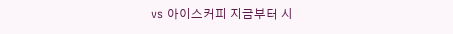vs 아이스커피 지금부터 시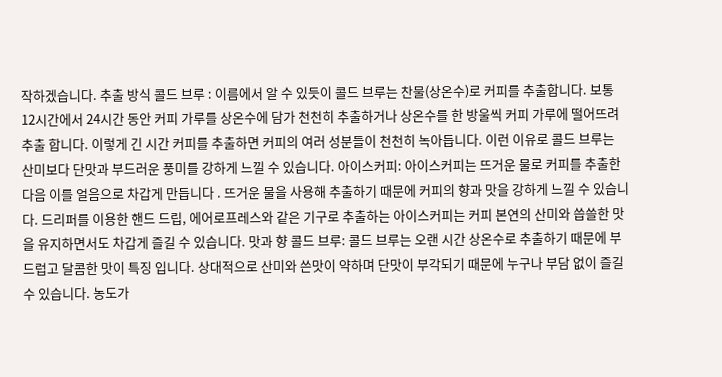작하겠습니다. 추출 방식 콜드 브루 : 이름에서 알 수 있듯이 콜드 브루는 찬물(상온수)로 커피를 추출합니다. 보통 12시간에서 24시간 동안 커피 가루를 상온수에 담가 천천히 추출하거나 상온수를 한 방울씩 커피 가루에 떨어뜨려 추출 합니다. 이렇게 긴 시간 커피를 추출하면 커피의 여러 성분들이 천천히 녹아듭니다. 이런 이유로 콜드 브루는 산미보다 단맛과 부드러운 풍미를 강하게 느낄 수 있습니다. 아이스커피: 아이스커피는 뜨거운 물로 커피를 추출한 다음 이를 얼음으로 차갑게 만듭니다 . 뜨거운 물을 사용해 추출하기 때문에 커피의 향과 맛을 강하게 느낄 수 있습니다. 드리퍼를 이용한 핸드 드립, 에어로프레스와 같은 기구로 추출하는 아이스커피는 커피 본연의 산미와 씁쓸한 맛을 유지하면서도 차갑게 즐길 수 있습니다. 맛과 향 콜드 브루: 콜드 브루는 오랜 시간 상온수로 추출하기 때문에 부드럽고 달콤한 맛이 특징 입니다. 상대적으로 산미와 쓴맛이 약하며 단맛이 부각되기 때문에 누구나 부담 없이 즐길 수 있습니다. 농도가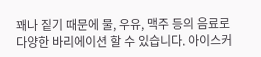꽤나 짙기 때문에 물, 우유, 맥주 등의 음료로 다양한 바리에이션 할 수 있습니다. 아이스커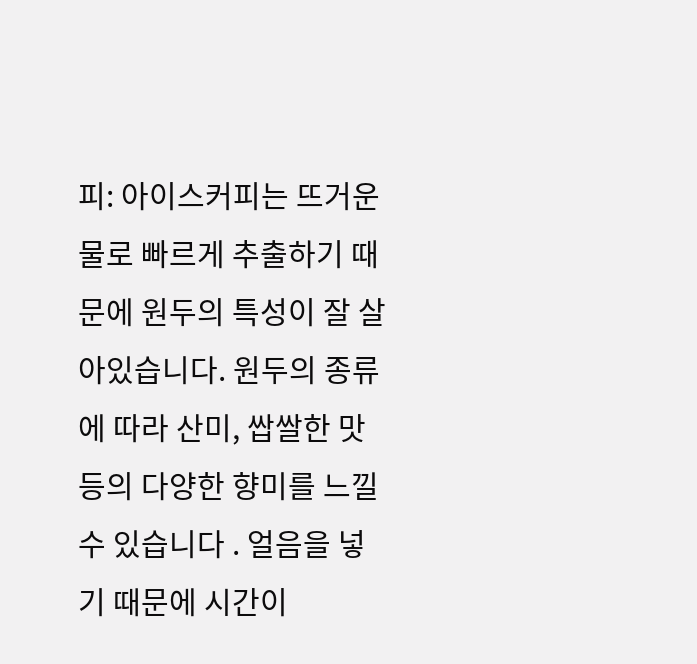피: 아이스커피는 뜨거운 물로 빠르게 추출하기 때문에 원두의 특성이 잘 살아있습니다. 원두의 종류에 따라 산미, 쌉쌀한 맛 등의 다양한 향미를 느낄 수 있습니다 . 얼음을 넣기 때문에 시간이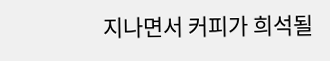지나면서 커피가 희석될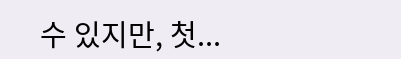수 있지만, 첫...